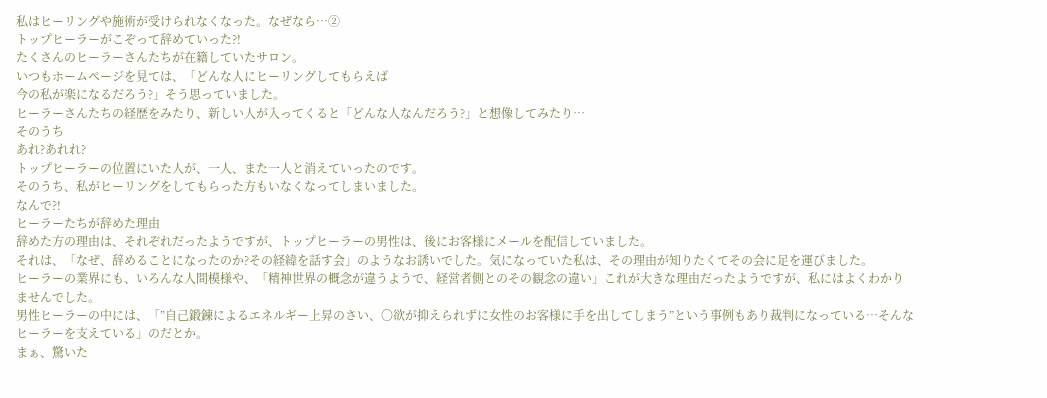私はヒーリングや施術が受けられなくなった。なぜなら…②
トップヒーラーがこぞって辞めていった?!
たくさんのヒーラーさんたちが在籍していたサロン。
いつもホームページを見ては、「どんな人にヒーリングしてもらえば
今の私が楽になるだろう?」そう思っていました。
ヒーラーさんたちの経歴をみたり、新しい人が入ってくると「どんな人なんだろう?」と想像してみたり…
そのうち
あれ?あれれ?
トップヒーラーの位置にいた人が、一人、また一人と消えていったのです。
そのうち、私がヒーリングをしてもらった方もいなくなってしまいました。
なんで?!
ヒーラーたちが辞めた理由
辞めた方の理由は、それぞれだったようですが、トップヒーラーの男性は、後にお客様にメールを配信していました。
それは、「なぜ、辞めることになったのか?その経緯を話す会」のようなお誘いでした。気になっていた私は、その理由が知りたくてその会に足を運びました。
ヒーラーの業界にも、いろんな人間模様や、「精神世界の概念が違うようで、経営者側とのその観念の違い」これが大きな理由だったようですが、私にはよくわかりませんでした。
男性ヒーラーの中には、「”自己鍛錬によるエネルギー上昇のさい、〇欲が抑えられずに女性のお客様に手を出してしまう”という事例もあり裁判になっている…そんなヒーラーを支えている」のだとか。
まぁ、驚いた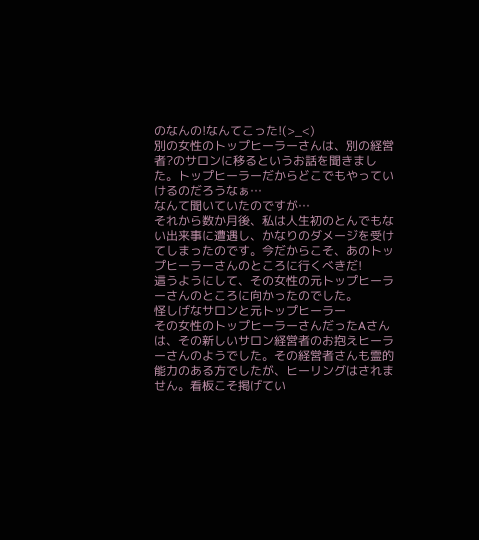のなんの!なんてこった!(>_<)
別の女性のトップヒーラーさんは、別の経営者?のサロンに移るというお話を聞きました。トップヒーラーだからどこでもやっていけるのだろうなぁ…
なんて聞いていたのですが…
それから数か月後、私は人生初のとんでもない出来事に遭遇し、かなりのダメージを受けてしまったのです。今だからこそ、あのトップヒーラーさんのところに行くべきだ!
這うようにして、その女性の元トップヒーラーさんのところに向かったのでした。
怪しげなサロンと元トップヒーラー
その女性のトップヒーラーさんだったAさんは、その新しいサロン経営者のお抱えヒーラーさんのようでした。その経営者さんも霊的能力のある方でしたが、ヒーリングはされません。看板こそ掲げてい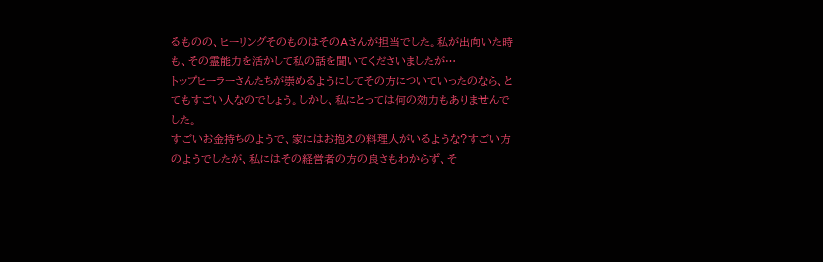るものの、ヒーリングそのものはそのAさんが担当でした。私が出向いた時も、その霊能力を活かして私の話を聞いてくださいましたが…
トップヒーラーさんたちが崇めるようにしてその方についていったのなら、とてもすごい人なのでしょう。しかし、私にとっては何の効力もありませんでした。
すごいお金持ちのようで、家にはお抱えの料理人がいるような?すごい方のようでしたが、私にはその経営者の方の良さもわからず、そ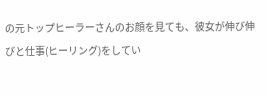の元トップヒーラーさんのお顔を見ても、彼女が伸び伸びと仕事(ヒーリング)をしてい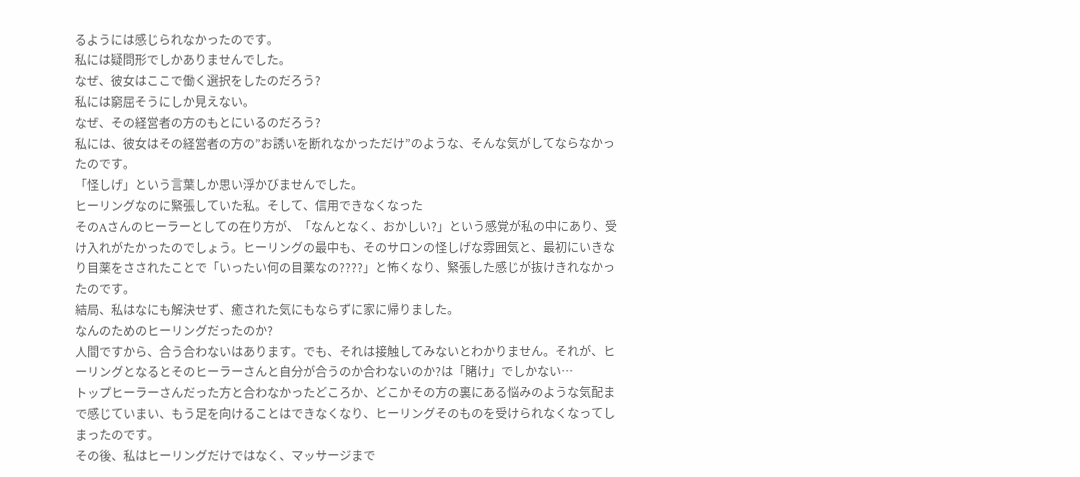るようには感じられなかったのです。
私には疑問形でしかありませんでした。
なぜ、彼女はここで働く選択をしたのだろう?
私には窮屈そうにしか見えない。
なぜ、その経営者の方のもとにいるのだろう?
私には、彼女はその経営者の方の”お誘いを断れなかっただけ”のような、そんな気がしてならなかったのです。
「怪しげ」という言葉しか思い浮かびませんでした。
ヒーリングなのに緊張していた私。そして、信用できなくなった
そのAさんのヒーラーとしての在り方が、「なんとなく、おかしい?」という感覚が私の中にあり、受け入れがたかったのでしょう。ヒーリングの最中も、そのサロンの怪しげな雰囲気と、最初にいきなり目薬をさされたことで「いったい何の目薬なの????」と怖くなり、緊張した感じが抜けきれなかったのです。
結局、私はなにも解決せず、癒された気にもならずに家に帰りました。
なんのためのヒーリングだったのか?
人間ですから、合う合わないはあります。でも、それは接触してみないとわかりません。それが、ヒーリングとなるとそのヒーラーさんと自分が合うのか合わないのか?は「賭け」でしかない…
トップヒーラーさんだった方と合わなかったどころか、どこかその方の裏にある悩みのような気配まで感じていまい、もう足を向けることはできなくなり、ヒーリングそのものを受けられなくなってしまったのです。
その後、私はヒーリングだけではなく、マッサージまで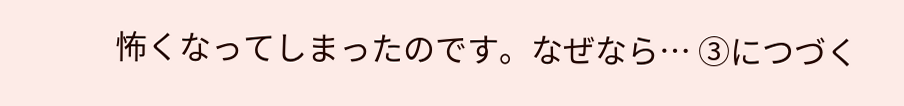怖くなってしまったのです。なぜなら… ③につづく